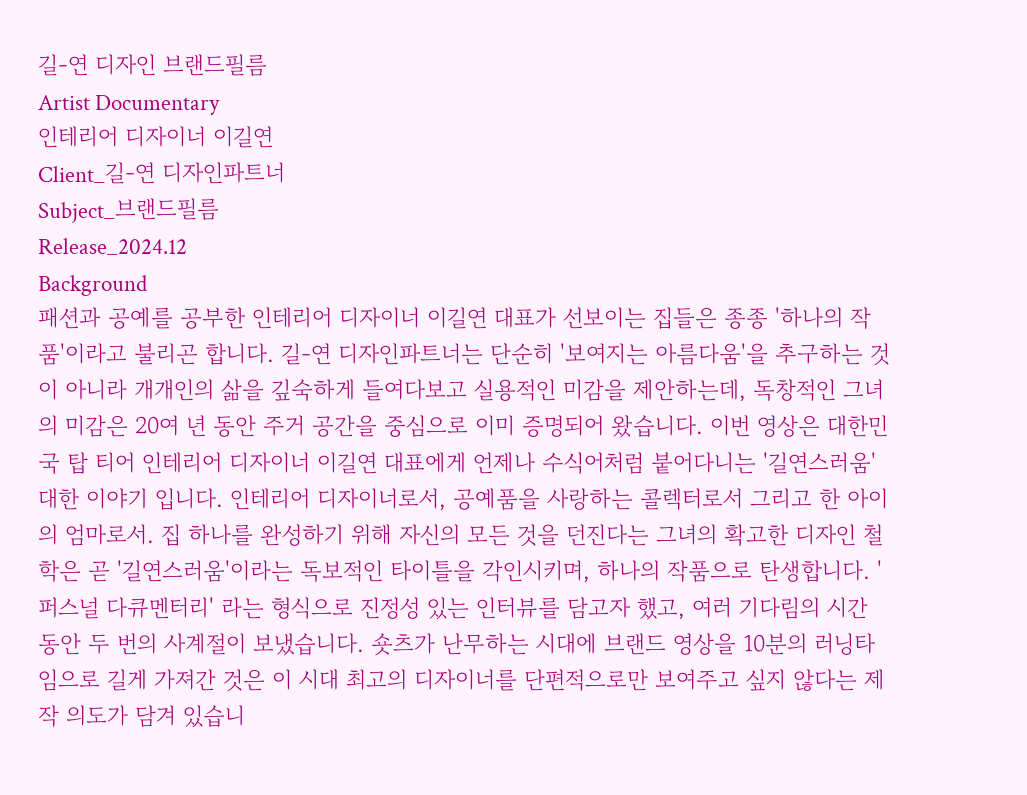길-연 디자인 브랜드필름
Artist Documentary
인테리어 디자이너 이길연
Client_길-연 디자인파트너
Subject_브랜드필름
Release_2024.12
Background
패션과 공예를 공부한 인테리어 디자이너 이길연 대표가 선보이는 집들은 종종 '하나의 작품'이라고 불리곤 합니다. 길-연 디자인파트너는 단순히 '보여지는 아름다움'을 추구하는 것이 아니라 개개인의 삶을 깊숙하게 들여다보고 실용적인 미감을 제안하는데, 독창적인 그녀의 미감은 20여 년 동안 주거 공간을 중심으로 이미 증명되어 왔습니다. 이번 영상은 대한민국 탑 티어 인테리어 디자이너 이길연 대표에게 언제나 수식어처럼 붙어다니는 '길연스러움' 대한 이야기 입니다. 인테리어 디자이너로서, 공예품을 사랑하는 콜렉터로서 그리고 한 아이의 엄마로서. 집 하나를 완성하기 위해 자신의 모든 것을 던진다는 그녀의 확고한 디자인 철학은 곧 '길연스러움'이라는 독보적인 타이틀을 각인시키며, 하나의 작품으로 탄생합니다. '퍼스널 다큐멘터리' 라는 형식으로 진정성 있는 인터뷰를 담고자 했고, 여러 기다림의 시간 동안 두 번의 사계절이 보냈습니다. 숏츠가 난무하는 시대에 브랜드 영상을 10분의 러닝타임으로 길게 가져간 것은 이 시대 최고의 디자이너를 단편적으로만 보여주고 싶지 않다는 제작 의도가 담겨 있습니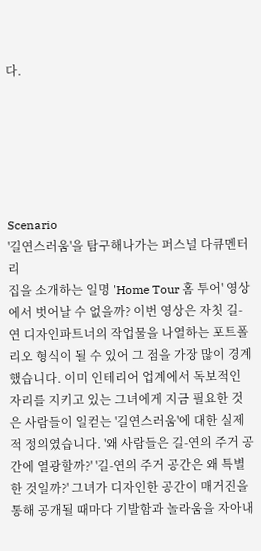다.






Scenario
'길연스러움'을 탐구해나가는 퍼스널 다큐멘터리
집을 소개하는 일명 'Home Tour 홈 투어' 영상에서 벗어날 수 없을까? 이번 영상은 자칫 길-연 디자인파트너의 작업물을 나열하는 포트폴리오 형식이 될 수 있어 그 점을 가장 많이 경계했습니다. 이미 인테리어 업계에서 독보적인 자리를 지키고 있는 그녀에게 지금 필요한 것은 사람들이 일컫는 '길연스러움'에 대한 실제적 정의였습니다. '왜 사람들은 길-연의 주거 공간에 열광할까?' '길-연의 주거 공간은 왜 특별한 것일까?' 그녀가 디자인한 공간이 매거진을 통해 공개될 때마다 기발함과 놀라움을 자아내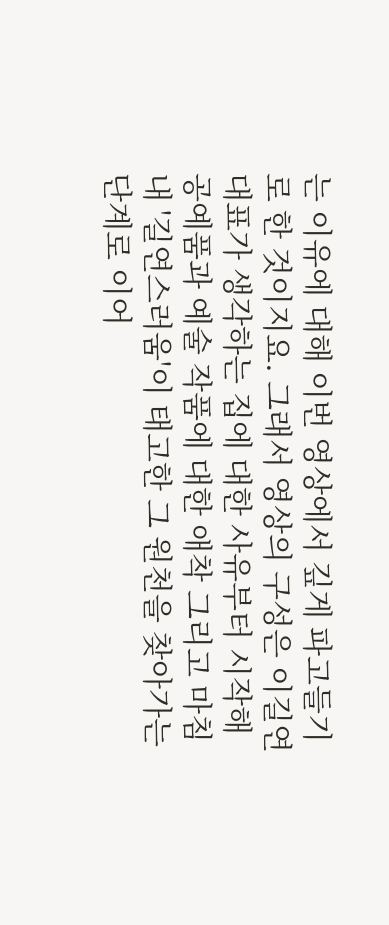는 이유에 대해 이번 영상에서 깊게 파고들기로 한 것이지요. 그래서 영상의 구성은 이길연 대표가 생각하는 집에 대한 사유부터 시작해 공예품과 예술 작품에 대한 애착 그리고 마침내 '길연스러움'이 태고한 그 원천을 찾아가는 단계로 이어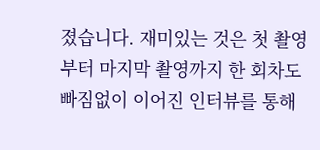졌습니다. 재미있는 것은 첫 촬영부터 마지막 촬영까지 한 회차도 빠짐없이 이어진 인터뷰를 통해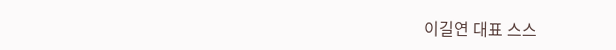이길연 대표 스스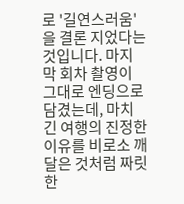로 '길연스러움'을 결론 지었다는 것입니다. 마지막 회차 촬영이 그대로 엔딩으로 담겼는데, 마치 긴 여행의 진정한 이유를 비로소 깨달은 것처럼 짜릿한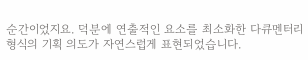순간이었지요. 덕분에 연출적인 요소를 최소화한 다큐멘터리 형식의 기획 의도가 자연스럽게 표현되었습니다.